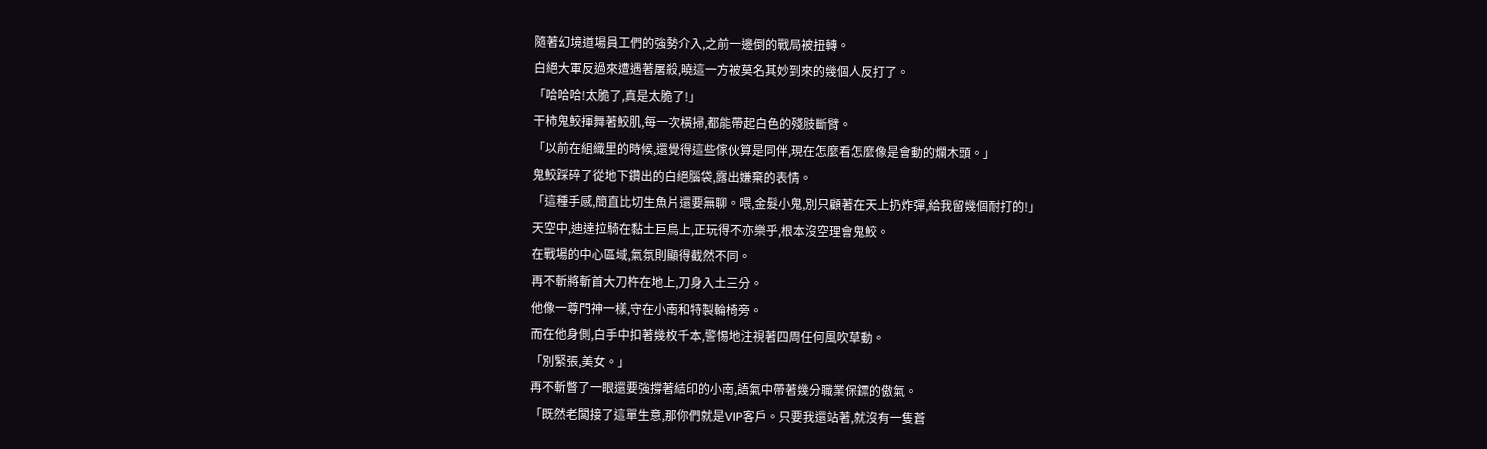隨著幻境道場員工們的強勢介入,之前一邊倒的戰局被扭轉。
白絕大軍反過來遭遇著屠殺,曉這一方被莫名其妙到來的幾個人反打了。
「哈哈哈!太脆了,真是太脆了!」
干柿鬼鮫揮舞著鮫肌,每一次橫掃,都能帶起白色的殘肢斷臂。
「以前在組織里的時候,還覺得這些傢伙算是同伴,現在怎麼看怎麼像是會動的爛木頭。」
鬼鮫踩碎了從地下鑽出的白絕腦袋,露出嫌棄的表情。
「這種手感,簡直比切生魚片還要無聊。喂,金髮小鬼,別只顧著在天上扔炸彈,給我留幾個耐打的!」
天空中,迪達拉騎在黏土巨鳥上,正玩得不亦樂乎,根本沒空理會鬼鮫。
在戰場的中心區域,氣氛則顯得截然不同。
再不斬將斬首大刀杵在地上,刀身入土三分。
他像一尊門神一樣,守在小南和特製輪椅旁。
而在他身側,白手中扣著幾枚千本,警惕地注視著四周任何風吹草動。
「別緊張,美女。」
再不斬瞥了一眼還要強撐著結印的小南,語氣中帶著幾分職業保鏢的傲氣。
「既然老闆接了這單生意,那你們就是VIP客戶。只要我還站著,就沒有一隻蒼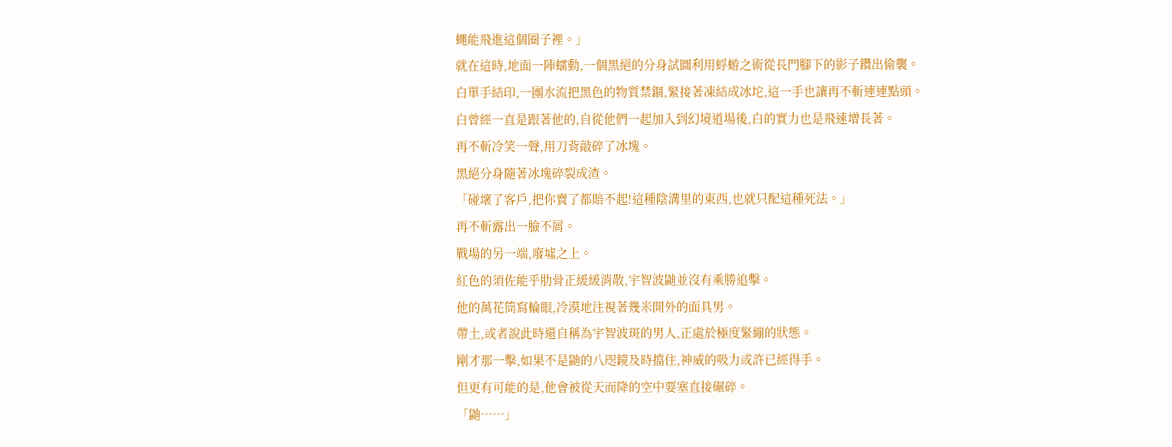蠅能飛進這個圈子裡。」
就在這時,地面一陣蠕動,一個黑絕的分身試圖利用蜉蝣之術從長門腳下的影子鑽出偷襲。
白單手結印,一團水流把黑色的物質禁錮,緊接著凍結成冰坨,這一手也讓再不斬連連點頭。
白曾經一直是跟著他的,自從他們一起加入到幻境道場後,白的實力也是飛速增長著。
再不斬冷笑一聲,用刀背敲碎了冰塊。
黑絕分身隨著冰塊碎裂成渣。
「碰壞了客戶,把你賣了都賠不起!這種陰溝里的東西,也就只配這種死法。」
再不斬露出一臉不屑。
戰場的另一端,廢墟之上。
紅色的須佐能乎肋骨正緩緩消散,宇智波鼬並沒有乘勝追擊。
他的萬花筒寫輪眼,冷漠地注視著幾米開外的面具男。
帶土,或者說此時還自稱為宇智波斑的男人,正處於極度緊繃的狀態。
剛才那一擊,如果不是鼬的八咫鏡及時擋住,神威的吸力或許已經得手。
但更有可能的是,他會被從天而降的空中要塞直接碾碎。
「鼬……」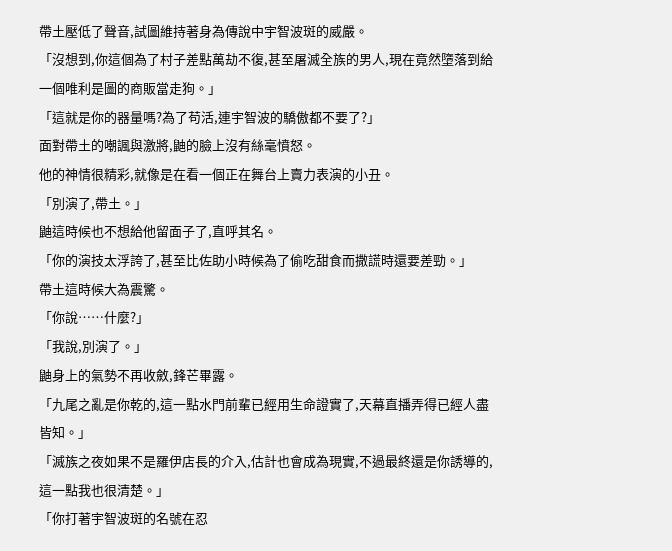帶土壓低了聲音,試圖維持著身為傳說中宇智波斑的威嚴。
「沒想到,你這個為了村子差點萬劫不復,甚至屠滅全族的男人,現在竟然墮落到給一個唯利是圖的商販當走狗。」
「這就是你的器量嗎?為了苟活,連宇智波的驕傲都不要了?」
面對帶土的嘲諷與激將,鼬的臉上沒有絲毫憤怒。
他的神情很精彩,就像是在看一個正在舞台上賣力表演的小丑。
「別演了,帶土。」
鼬這時候也不想給他留面子了,直呼其名。
「你的演技太浮誇了,甚至比佐助小時候為了偷吃甜食而撒謊時還要差勁。」
帶土這時候大為震驚。
「你說……什麼?」
「我說,別演了。」
鼬身上的氣勢不再收斂,鋒芒畢露。
「九尾之亂是你乾的,這一點水門前輩已經用生命證實了,天幕直播弄得已經人盡皆知。」
「滅族之夜如果不是羅伊店長的介入,估計也會成為現實,不過最終還是你誘導的,這一點我也很清楚。」
「你打著宇智波斑的名號在忍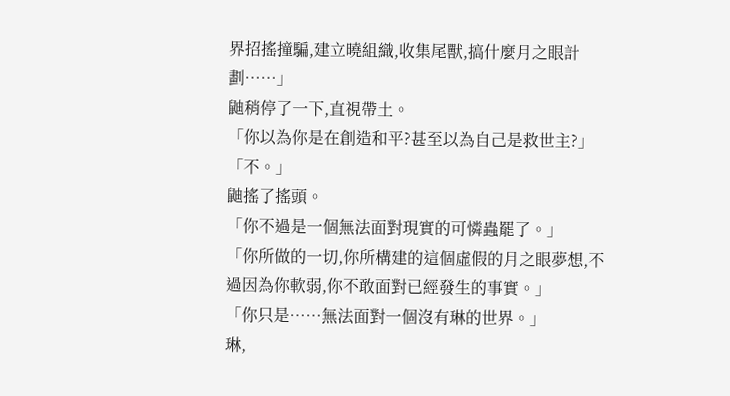界招搖撞騙,建立曉組織,收集尾獸,搞什麼月之眼計劃……」
鼬稍停了一下,直視帶土。
「你以為你是在創造和平?甚至以為自己是救世主?」
「不。」
鼬搖了搖頭。
「你不過是一個無法面對現實的可憐蟲罷了。」
「你所做的一切,你所構建的這個虛假的月之眼夢想,不過因為你軟弱,你不敢面對已經發生的事實。」
「你只是……無法面對一個沒有琳的世界。」
琳,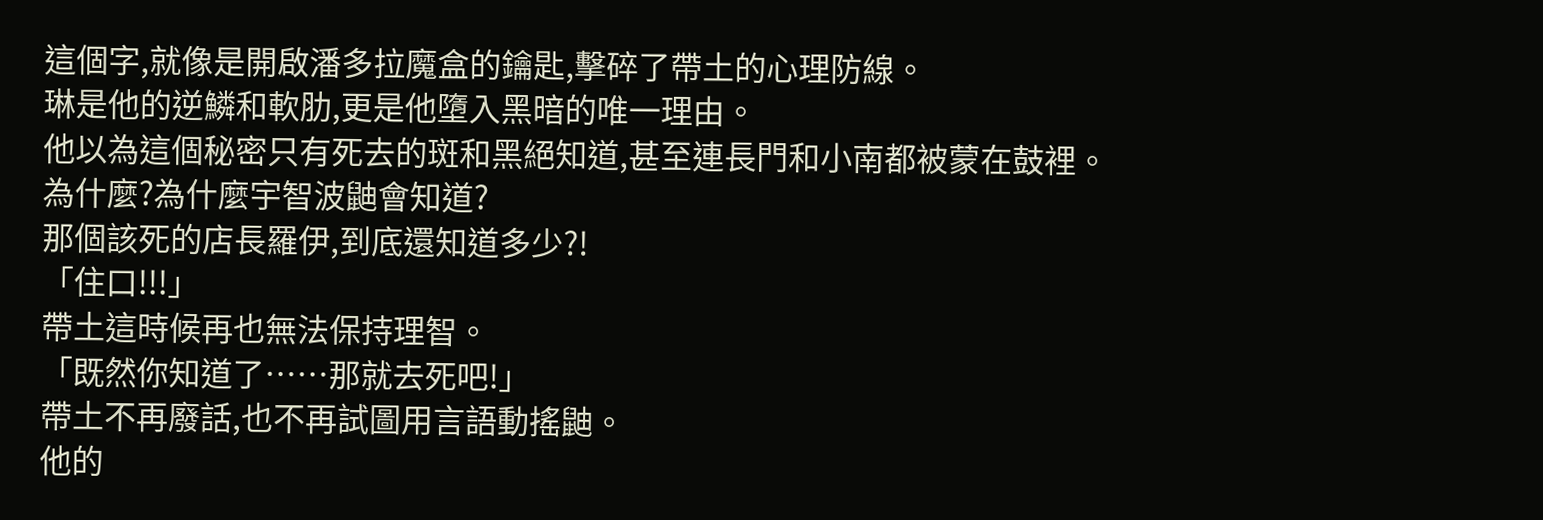這個字,就像是開啟潘多拉魔盒的鑰匙,擊碎了帶土的心理防線。
琳是他的逆鱗和軟肋,更是他墮入黑暗的唯一理由。
他以為這個秘密只有死去的斑和黑絕知道,甚至連長門和小南都被蒙在鼓裡。
為什麼?為什麼宇智波鼬會知道?
那個該死的店長羅伊,到底還知道多少?!
「住口!!!」
帶土這時候再也無法保持理智。
「既然你知道了……那就去死吧!」
帶土不再廢話,也不再試圖用言語動搖鼬。
他的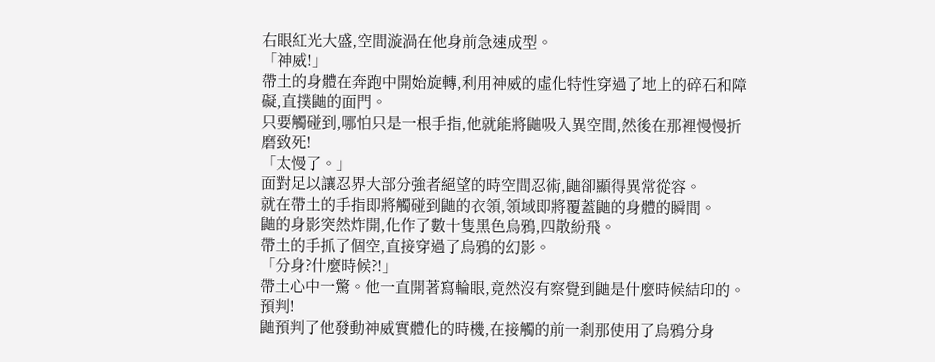右眼紅光大盛,空間漩渦在他身前急速成型。
「神威!」
帶土的身體在奔跑中開始旋轉,利用神威的虛化特性穿過了地上的碎石和障礙,直撲鼬的面門。
只要觸碰到,哪怕只是一根手指,他就能將鼬吸入異空間,然後在那裡慢慢折磨致死!
「太慢了。」
面對足以讓忍界大部分強者絕望的時空間忍術,鼬卻顯得異常從容。
就在帶土的手指即將觸碰到鼬的衣領,領域即將覆蓋鼬的身體的瞬間。
鼬的身影突然炸開,化作了數十隻黑色烏鴉,四散紛飛。
帶土的手抓了個空,直接穿過了烏鴉的幻影。
「分身?什麼時候?!」
帶土心中一驚。他一直開著寫輪眼,竟然沒有察覺到鼬是什麼時候結印的。
預判!
鼬預判了他發動神威實體化的時機,在接觸的前一剎那使用了烏鴉分身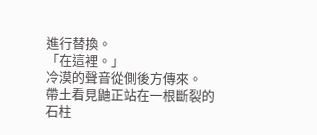進行替換。
「在這裡。」
冷漠的聲音從側後方傳來。
帶土看見鼬正站在一根斷裂的石柱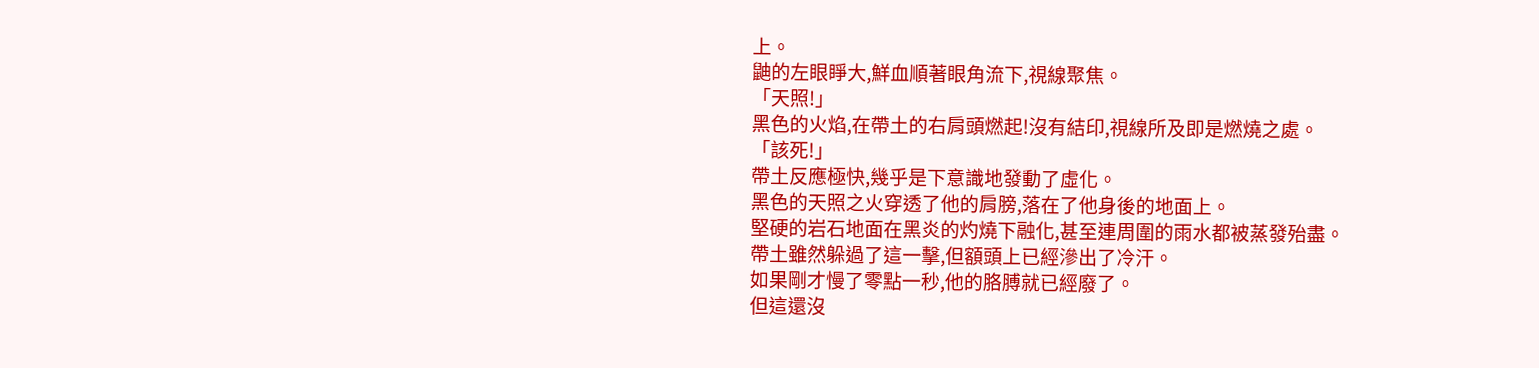上。
鼬的左眼睜大,鮮血順著眼角流下,視線聚焦。
「天照!」
黑色的火焰,在帶土的右肩頭燃起!沒有結印,視線所及即是燃燒之處。
「該死!」
帶土反應極快,幾乎是下意識地發動了虛化。
黑色的天照之火穿透了他的肩膀,落在了他身後的地面上。
堅硬的岩石地面在黑炎的灼燒下融化,甚至連周圍的雨水都被蒸發殆盡。
帶土雖然躲過了這一擊,但額頭上已經滲出了冷汗。
如果剛才慢了零點一秒,他的胳膊就已經廢了。
但這還沒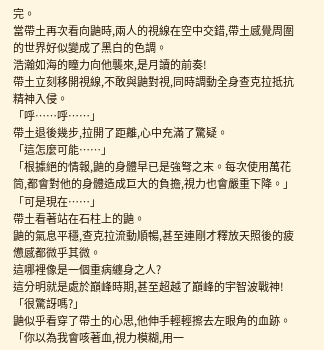完。
當帶土再次看向鼬時,兩人的視線在空中交錯,帶土感覺周圍的世界好似變成了黑白的色調。
浩瀚如海的瞳力向他襲來,是月讀的前奏!
帶土立刻移開視線,不敢與鼬對視,同時調動全身查克拉抵抗精神入侵。
「呼……呼……」
帶土退後幾步,拉開了距離,心中充滿了驚疑。
「這怎麼可能……」
「根據絕的情報,鼬的身體早已是強弩之末。每次使用萬花筒,都會對他的身體造成巨大的負擔,視力也會嚴重下降。」
「可是現在……」
帶土看著站在石柱上的鼬。
鼬的氣息平穩,查克拉流動順暢,甚至連剛才釋放天照後的疲憊感都微乎其微。
這哪裡像是一個重病纏身之人?
這分明就是處於巔峰時期,甚至超越了巔峰的宇智波戰神!
「很驚訝嗎?」
鼬似乎看穿了帶土的心思,他伸手輕輕擦去左眼角的血跡。
「你以為我會咳著血,視力模糊,用一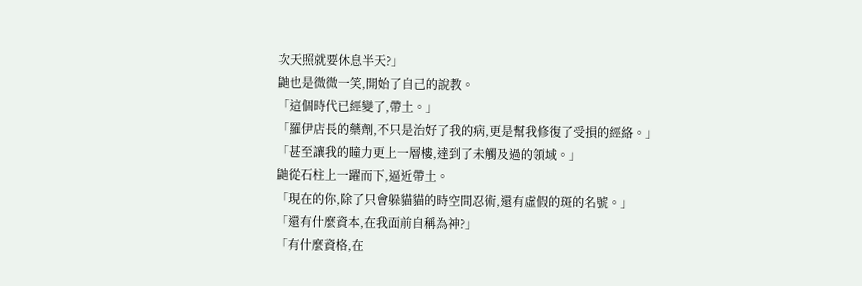次天照就要休息半天?」
鼬也是微微一笑,開始了自己的說教。
「這個時代已經變了,帶土。」
「羅伊店長的藥劑,不只是治好了我的病,更是幫我修復了受損的經絡。」
「甚至讓我的瞳力更上一層樓,達到了未觸及過的領域。」
鼬從石柱上一躍而下,逼近帶土。
「現在的你,除了只會躲貓貓的時空間忍術,還有虛假的斑的名號。」
「還有什麼資本,在我面前自稱為神?」
「有什麼資格,在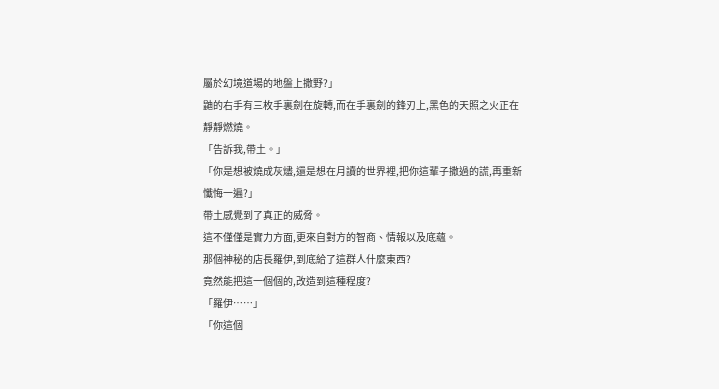屬於幻境道場的地盤上撒野?」
鼬的右手有三枚手裏劍在旋轉,而在手裏劍的鋒刃上,黑色的天照之火正在靜靜燃燒。
「告訴我,帶土。」
「你是想被燒成灰燼,還是想在月讀的世界裡,把你這輩子撒過的謊,再重新懺悔一遍?」
帶土感覺到了真正的威脅。
這不僅僅是實力方面,更來自對方的智商、情報以及底蘊。
那個神秘的店長羅伊,到底給了這群人什麼東西?
竟然能把這一個個的,改造到這種程度?
「羅伊……」
「你這個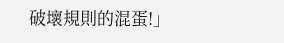破壞規則的混蛋!」